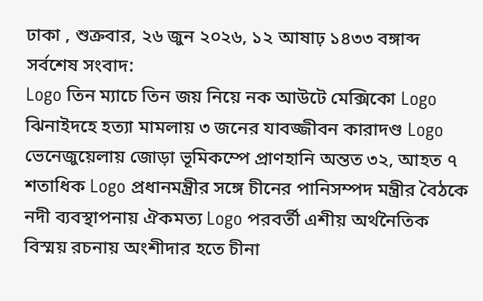ঢাকা , শুক্রবার, ২৬ জুন ২০২৬, ১২ আষাঢ় ১৪৩৩ বঙ্গাব্দ
সর্বশেষ সংবাদ:
Logo তিন ম্যাচে তিন জয় নিয়ে নক আউটে মেক্সিকো Logo ঝিনাইদহে হত্যা মামলায় ৩ জনের যাবজ্জীবন কারাদণ্ড Logo ভেনেজুয়েলায় জোড়া ভূমিকম্পে প্রাণহানি অন্তত ৩২, আহত ৭ শতাধিক Logo প্রধানমন্ত্রীর সঙ্গে চীনের পানিসম্পদ মন্ত্রীর বৈঠকে নদী ব্যবস্থাপনায় ঐকমত্য Logo পরবর্তী এশীয় অর্থনৈতিক বিস্ময় রচনায় অংশীদার হতে চীনা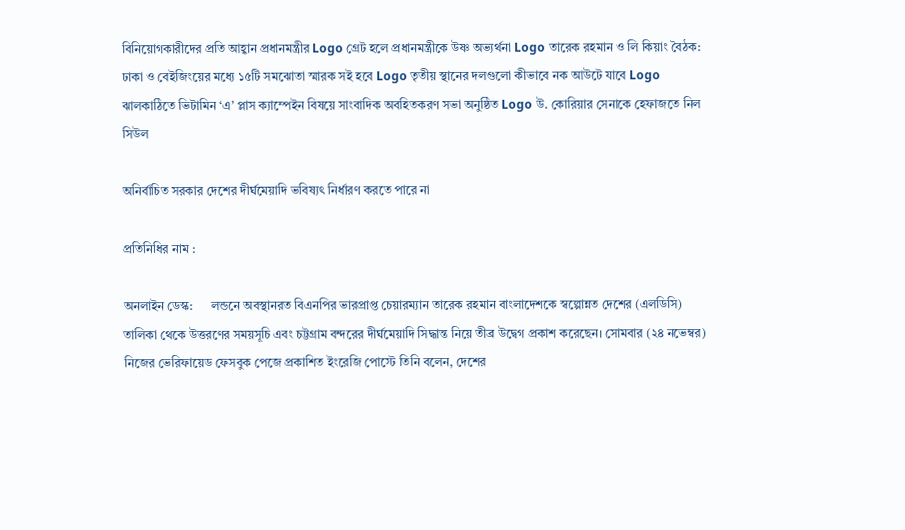বিনিয়োগকারীদের প্রতি আহ্বান প্রধানমন্ত্রীর Logo গ্রেট হলে প্রধানমন্ত্রীকে উষ্ণ অভ্যর্থনা Logo তারেক রহমান ও লি কিয়াং বৈঠক: ঢাকা ও বেইজিংয়ের মধ্যে ১৫টি সমঝোতা স্মারক সই হবে Logo তৃতীয় স্থানের দলগুলো কীভাবে নক আউটে যাবে Logo ঝালকাঠিতে ভিটামিন ‘এ’ প্লাস ক্যাম্পেইন বিষয়ে সাংবাদিক অবহিতকরণ সভা অনুষ্ঠিত Logo উ. কোরিয়ার সেনাকে হেফাজতে নিল সিউল

অনির্বাচিত সরকার দেশের দীর্ঘমেয়াদি ভবিষ্যৎ নির্ধারণ করতে পারে না

প্রতিনিধির নাম :

অনলাইন ডেস্ক:      লন্ডনে অবস্থানরত বিএনপির ভারপ্রাপ্ত চেয়ারম্যান তারেক রহমান বাংলাদেশকে স্বল্পোন্নত দেশের (এলডিসি) তালিকা থেকে উত্তরণের সময়সূচি এবং চট্টগ্রাম বন্দরের দীর্ঘমেয়াদি সিদ্ধান্ত নিয়ে তীব্র উদ্বেগ প্রকাশ করেছেন। সোমবার (২৪ নভেম্বর) নিজের ভেরিফায়েড ফেসবুক পেজে প্রকাশিত ইংরেজি পোস্টে তিনি বলেন, দেশের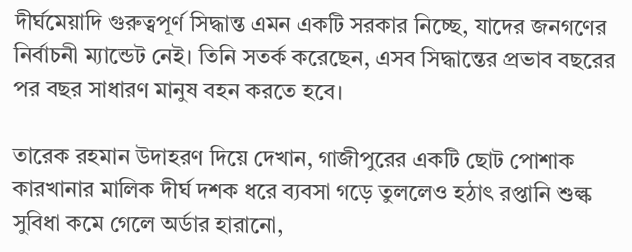দীর্ঘমেয়াদি গুরুত্বপূর্ণ সিদ্ধান্ত এমন একটি সরকার নিচ্ছে, যাদের জনগণের নির্বাচনী ম্যান্ডেট নেই। তিনি সতর্ক করেছেন, এসব সিদ্ধান্তের প্রভাব বছরের পর বছর সাধারণ মানুষ বহন করতে হবে।

তারেক রহমান উদাহরণ দিয়ে দেখান, গাজীপুরের একটি ছোট পোশাক কারখানার মালিক দীর্ঘ দশক ধরে ব্যবসা গড়ে তুললেও হঠাৎ রপ্তানি শুল্ক সুবিধা কমে গেলে অর্ডার হারানো,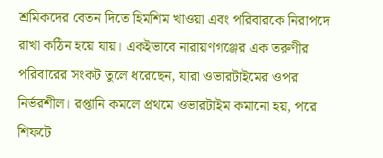শ্রমিকদের বেতন দিতে হিমশিম খাওয়া এবং পরিবারকে নিরাপদে রাখা কঠিন হয়ে যায়। একইভাবে নারায়ণগঞ্জের এক তরুণীর পরিবারের সংকট তুলে ধরেছেন, যারা ওভারটাইমের ওপর নির্ভরশীল। রপ্তানি কমলে প্রথমে ওভারটাইম কমানো হয়, পরে শিফটে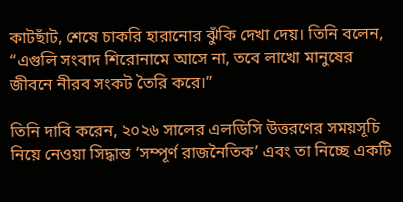কাটছাঁট, শেষে চাকরি হারানোর ঝুঁকি দেখা দেয়। তিনি বলেন, “এগুলি সংবাদ শিরোনামে আসে না, তবে লাখো মানুষের জীবনে নীরব সংকট তৈরি করে।”

তিনি দাবি করেন, ২০২৬ সালের এলডিসি উত্তরণের সময়সূচি নিয়ে নেওয়া সিদ্ধান্ত ‘সম্পূর্ণ রাজনৈতিক’ এবং তা নিচ্ছে একটি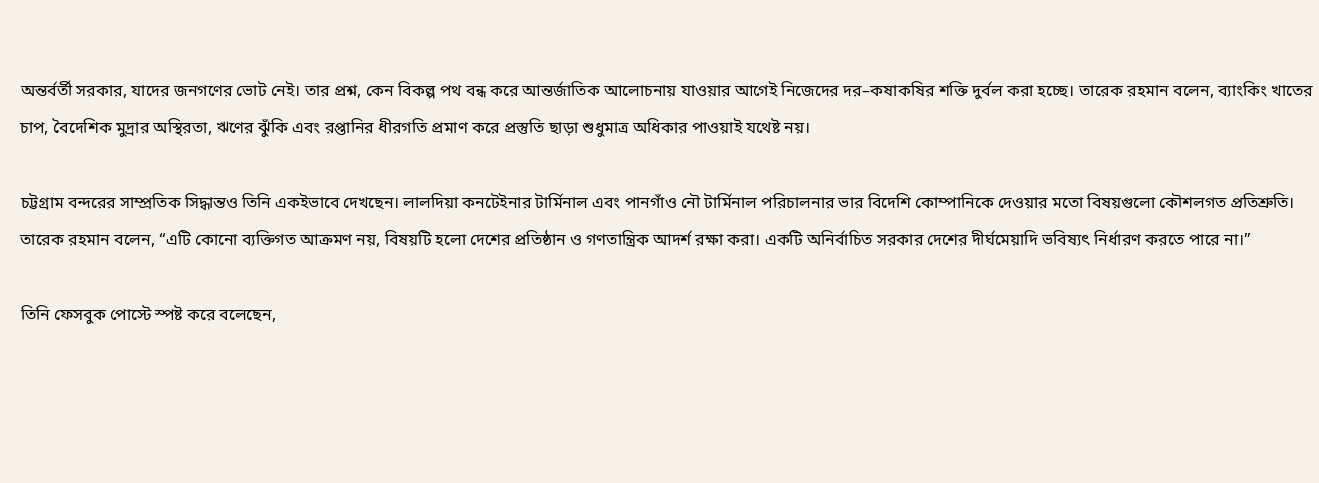অন্তর্বর্তী সরকার, যাদের জনগণের ভোট নেই। তার প্রশ্ন, কেন বিকল্প পথ বন্ধ করে আন্তর্জাতিক আলোচনায় যাওয়ার আগেই নিজেদের দর–কষাকষির শক্তি দুর্বল করা হচ্ছে। তারেক রহমান বলেন, ব্যাংকিং খাতের চাপ, বৈদেশিক মুদ্রার অস্থিরতা, ঋণের ঝুঁকি এবং রপ্তানির ধীরগতি প্রমাণ করে প্রস্তুতি ছাড়া শুধুমাত্র অধিকার পাওয়াই যথেষ্ট নয়।

চট্টগ্রাম বন্দরের সাম্প্রতিক সিদ্ধান্তও তিনি একইভাবে দেখছেন। লালদিয়া কনটেইনার টার্মিনাল এবং পানগাঁও নৌ টার্মিনাল পরিচালনার ভার বিদেশি কোম্পানিকে দেওয়ার মতো বিষয়গুলো কৌশলগত প্রতিশ্রুতি। তারেক রহমান বলেন, “এটি কোনো ব্যক্তিগত আক্রমণ নয়, বিষয়টি হলো দেশের প্রতিষ্ঠান ও গণতান্ত্রিক আদর্শ রক্ষা করা। একটি অনির্বাচিত সরকার দেশের দীর্ঘমেয়াদি ভবিষ্যৎ নির্ধারণ করতে পারে না।”

তিনি ফেসবুক পোস্টে স্পষ্ট করে বলেছেন,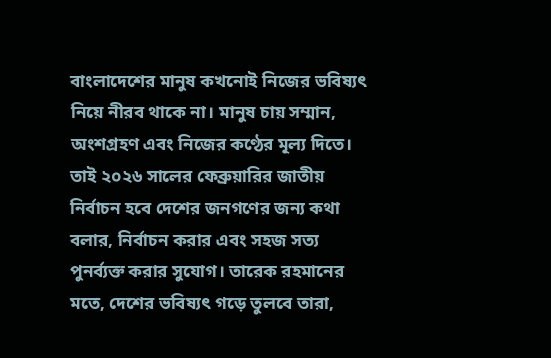বাংলাদেশের মানুষ কখনোই নিজের ভবিষ্যৎ নিয়ে নীরব থাকে না। মানুষ চায় সম্মান, অংশগ্রহণ এবং নিজের কণ্ঠের মূল্য দিতে। তাই ২০২৬ সালের ফেব্রুয়ারির জাতীয় নির্বাচন হবে দেশের জনগণের জন্য কথা বলার, নির্বাচন করার এবং সহজ সত্য পুনর্ব্যক্ত করার সুযোগ। তারেক রহমানের মতে, দেশের ভবিষ্যৎ গড়ে তুলবে তারা,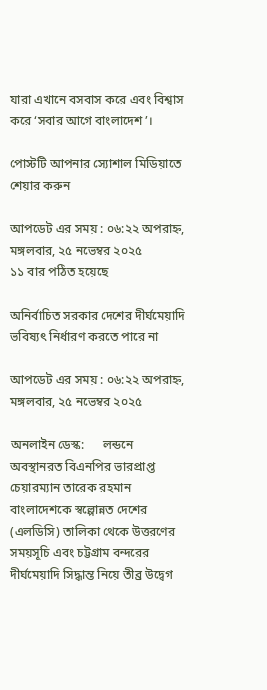যারা এখানে বসবাস করে এবং বিশ্বাস করে ‘সবার আগে বাংলাদেশ’।

পোস্টটি আপনার স্যোশাল মিডিয়াতে শেয়ার করুন

আপডেট এর সময় : ০৬:২২ অপরাহ্ন, মঙ্গলবার, ২৫ নভেম্বর ২০২৫
১১ বার পঠিত হয়েছে

অনির্বাচিত সরকার দেশের দীর্ঘমেয়াদি ভবিষ্যৎ নির্ধারণ করতে পারে না

আপডেট এর সময় : ০৬:২২ অপরাহ্ন, মঙ্গলবার, ২৫ নভেম্বর ২০২৫

অনলাইন ডেস্ক:      লন্ডনে অবস্থানরত বিএনপির ভারপ্রাপ্ত চেয়ারম্যান তারেক রহমান বাংলাদেশকে স্বল্পোন্নত দেশের (এলডিসি) তালিকা থেকে উত্তরণের সময়সূচি এবং চট্টগ্রাম বন্দরের দীর্ঘমেয়াদি সিদ্ধান্ত নিয়ে তীব্র উদ্বেগ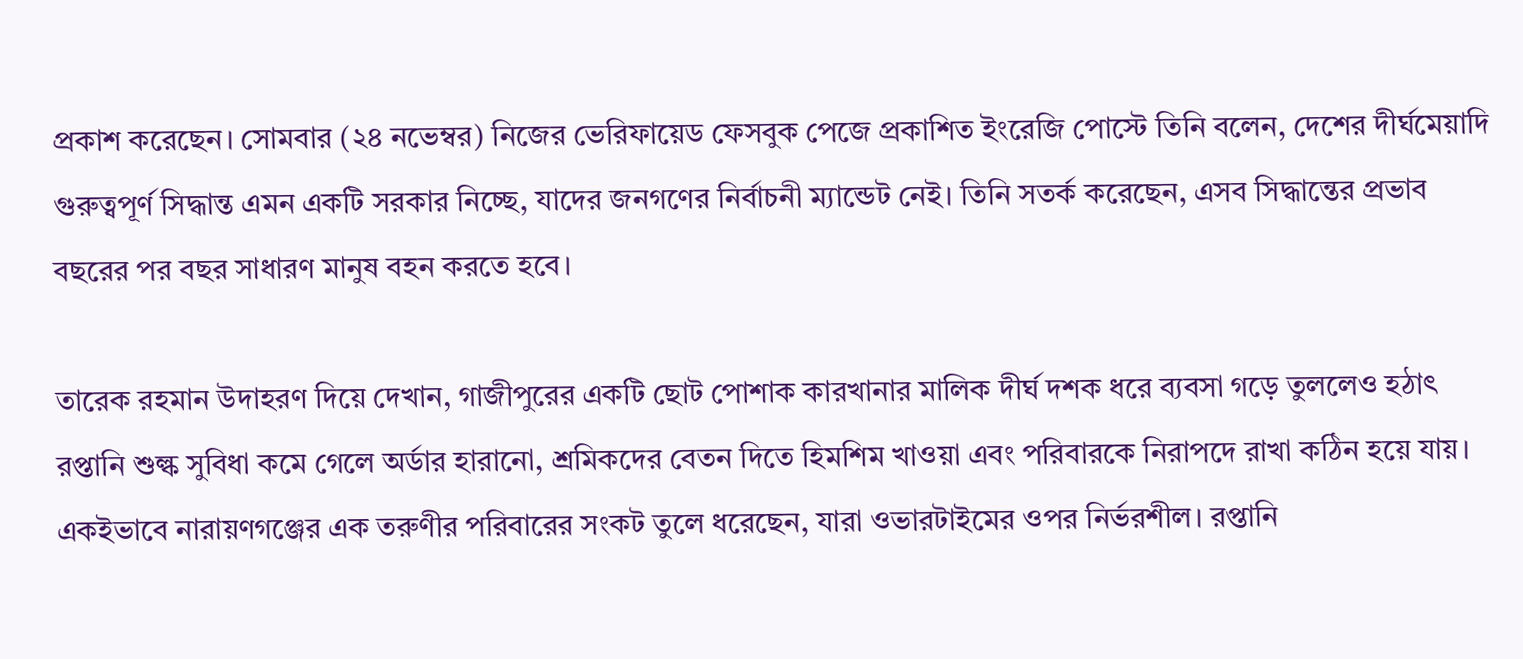প্রকাশ করেছেন। সোমবার (২৪ নভেম্বর) নিজের ভেরিফায়েড ফেসবুক পেজে প্রকাশিত ইংরেজি পোস্টে তিনি বলেন, দেশের দীর্ঘমেয়াদি গুরুত্বপূর্ণ সিদ্ধান্ত এমন একটি সরকার নিচ্ছে, যাদের জনগণের নির্বাচনী ম্যান্ডেট নেই। তিনি সতর্ক করেছেন, এসব সিদ্ধান্তের প্রভাব বছরের পর বছর সাধারণ মানুষ বহন করতে হবে।

তারেক রহমান উদাহরণ দিয়ে দেখান, গাজীপুরের একটি ছোট পোশাক কারখানার মালিক দীর্ঘ দশক ধরে ব্যবসা গড়ে তুললেও হঠাৎ রপ্তানি শুল্ক সুবিধা কমে গেলে অর্ডার হারানো, শ্রমিকদের বেতন দিতে হিমশিম খাওয়া এবং পরিবারকে নিরাপদে রাখা কঠিন হয়ে যায়। একইভাবে নারায়ণগঞ্জের এক তরুণীর পরিবারের সংকট তুলে ধরেছেন, যারা ওভারটাইমের ওপর নির্ভরশীল। রপ্তানি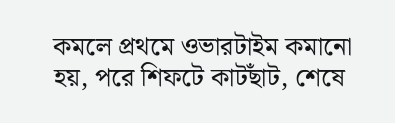কমলে প্রথমে ওভারটাইম কমানো হয়, পরে শিফটে কাটছাঁট, শেষে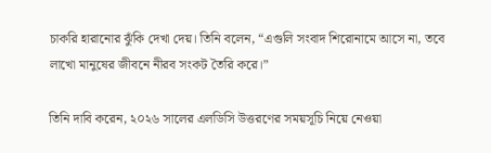চাকরি হারানোর ঝুঁকি দেখা দেয়। তিনি বলেন, “এগুলি সংবাদ শিরোনামে আসে না, তবে লাখো মানুষের জীবনে নীরব সংকট তৈরি করে।”

তিনি দাবি করেন, ২০২৬ সালের এলডিসি উত্তরণের সময়সূচি নিয়ে নেওয়া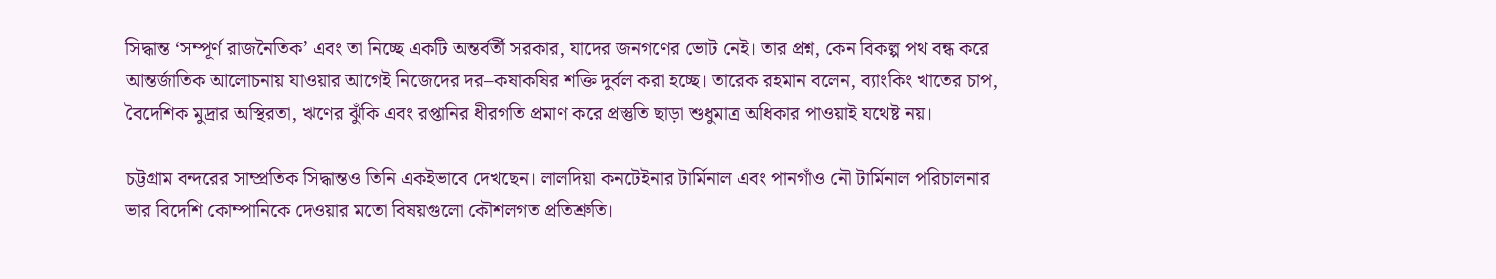সিদ্ধান্ত ‘সম্পূর্ণ রাজনৈতিক’ এবং তা নিচ্ছে একটি অন্তর্বর্তী সরকার, যাদের জনগণের ভোট নেই। তার প্রশ্ন, কেন বিকল্প পথ বন্ধ করে আন্তর্জাতিক আলোচনায় যাওয়ার আগেই নিজেদের দর–কষাকষির শক্তি দুর্বল করা হচ্ছে। তারেক রহমান বলেন, ব্যাংকিং খাতের চাপ, বৈদেশিক মুদ্রার অস্থিরতা, ঋণের ঝুঁকি এবং রপ্তানির ধীরগতি প্রমাণ করে প্রস্তুতি ছাড়া শুধুমাত্র অধিকার পাওয়াই যথেষ্ট নয়।

চট্টগ্রাম বন্দরের সাম্প্রতিক সিদ্ধান্তও তিনি একইভাবে দেখছেন। লালদিয়া কনটেইনার টার্মিনাল এবং পানগাঁও নৌ টার্মিনাল পরিচালনার ভার বিদেশি কোম্পানিকে দেওয়ার মতো বিষয়গুলো কৌশলগত প্রতিশ্রুতি।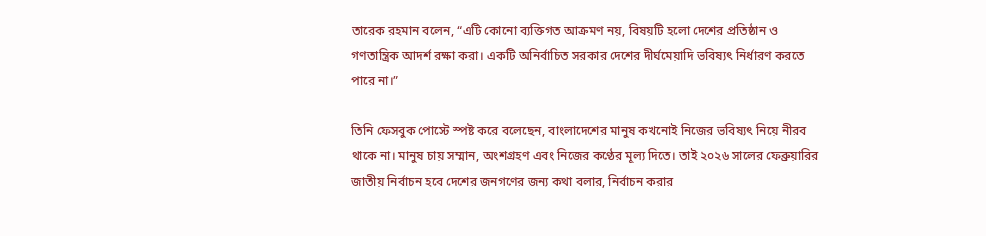তারেক রহমান বলেন, “এটি কোনো ব্যক্তিগত আক্রমণ নয়, বিষয়টি হলো দেশের প্রতিষ্ঠান ও গণতান্ত্রিক আদর্শ রক্ষা করা। একটি অনির্বাচিত সরকার দেশের দীর্ঘমেয়াদি ভবিষ্যৎ নির্ধারণ করতে পারে না।”

তিনি ফেসবুক পোস্টে স্পষ্ট করে বলেছেন, বাংলাদেশের মানুষ কখনোই নিজের ভবিষ্যৎ নিয়ে নীরব থাকে না। মানুষ চায় সম্মান, অংশগ্রহণ এবং নিজের কণ্ঠের মূল্য দিতে। তাই ২০২৬ সালের ফেব্রুয়ারির জাতীয় নির্বাচন হবে দেশের জনগণের জন্য কথা বলার, নির্বাচন করার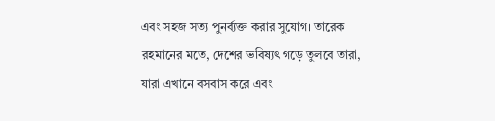এবং সহজ সত্য পুনর্ব্যক্ত করার সুযোগ। তারেক রহমানের মতে, দেশের ভবিষ্যৎ গড়ে তুলবে তারা, যারা এখানে বসবাস করে এবং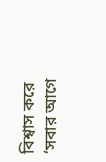বিশ্বাস করে ‘সবার আগে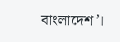বাংলাদেশ’।